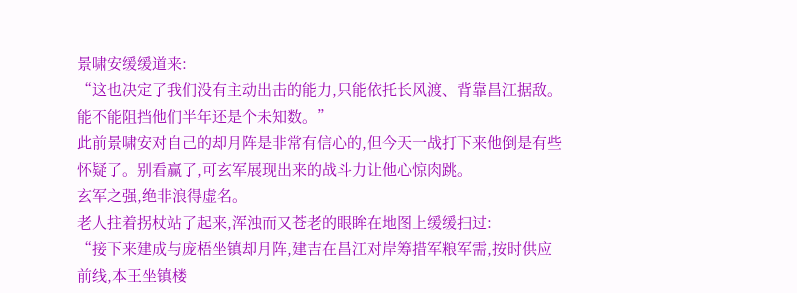景啸安缓缓道来:
“这也决定了我们没有主动出击的能力,只能依托长风渡、背靠昌江据敌。能不能阻挡他们半年还是个未知数。”
此前景啸安对自己的却月阵是非常有信心的,但今天一战打下来他倒是有些怀疑了。别看赢了,可玄军展现出来的战斗力让他心惊肉跳。
玄军之强,绝非浪得虚名。
老人拄着拐杖站了起来,浑浊而又苍老的眼眸在地图上缓缓扫过:
“接下来建成与庞梧坐镇却月阵,建吉在昌江对岸筹措军粮军需,按时供应前线,本王坐镇楼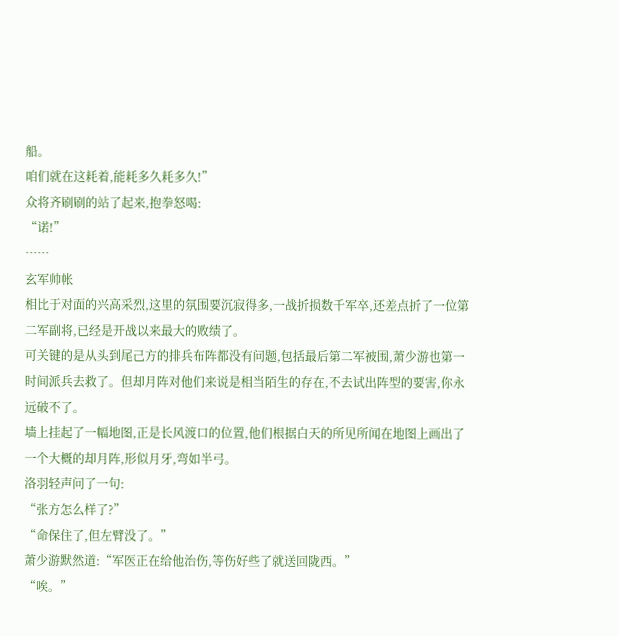船。
咱们就在这耗着,能耗多久耗多久!”
众将齐刷刷的站了起来,抱拳怒喝:
“诺!”
……
玄军帅帐
相比于对面的兴高采烈,这里的氛围要沉寂得多,一战折损数千军卒,还差点折了一位第二军副将,已经是开战以来最大的败绩了。
可关键的是从头到尾己方的排兵布阵都没有问题,包括最后第二军被围,萧少游也第一时间派兵去救了。但却月阵对他们来说是相当陌生的存在,不去试出阵型的要害,你永远破不了。
墙上挂起了一幅地图,正是长风渡口的位置,他们根据白天的所见所闻在地图上画出了一个大概的却月阵,形似月牙,弯如半弓。
洛羽轻声问了一句:
“张方怎么样了?”
“命保住了,但左臂没了。”
萧少游默然道:“军医正在给他治伤,等伤好些了就送回陇西。”
“唉。”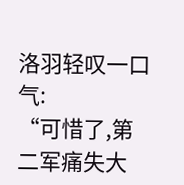洛羽轻叹一口气:
“可惜了,第二军痛失大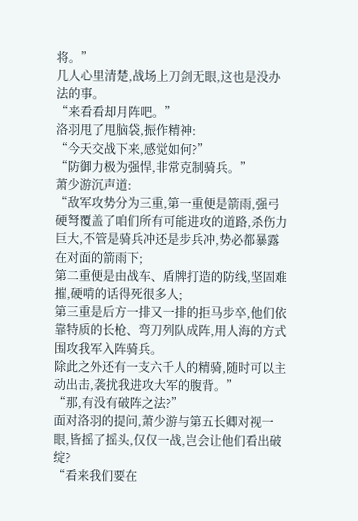将。”
几人心里清楚,战场上刀剑无眼,这也是没办法的事。
“来看看却月阵吧。”
洛羽甩了甩脑袋,振作精神:
“今天交战下来,感觉如何?”
“防御力极为强悍,非常克制骑兵。”
萧少游沉声道:
“敌军攻势分为三重,第一重便是箭雨,强弓硬弩覆盖了咱们所有可能进攻的道路,杀伤力巨大,不管是骑兵冲还是步兵冲,势必都暴露在对面的箭雨下;
第二重便是由战车、盾牌打造的防线,坚固难摧,硬啃的话得死很多人;
第三重是后方一排又一排的拒马步卒,他们依靠特质的长枪、弯刀列队成阵,用人海的方式围攻我军入阵骑兵。
除此之外还有一支六千人的精骑,随时可以主动出击,袭扰我进攻大军的腹背。”
“那,有没有破阵之法?”
面对洛羽的提问,萧少游与第五长卿对视一眼,皆摇了摇头,仅仅一战,岂会让他们看出破绽?
“看来我们要在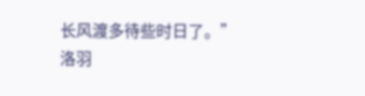长风渡多待些时日了。”
洛羽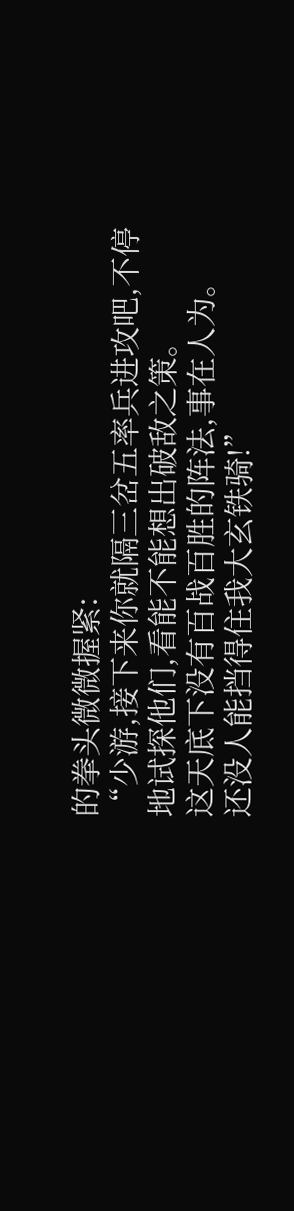的拳头微微握紧:
“少游,接下来你就隔三岔五率兵进攻吧,不停地试探他们,看能不能想出破敌之策。
这天底下没有百战百胜的阵法,事在人为。
还没人能挡得住我大玄铁骑!”